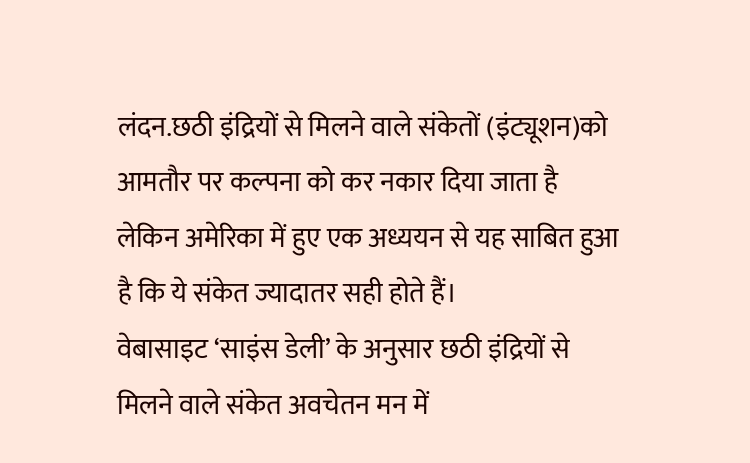लंदन.छठी इंद्रियों से मिलने वाले संकेतों (इंट्यूशन)को आमतौर पर कल्पना को कर नकार दिया जाता है लेकिन अमेरिका में हुए एक अध्ययन से यह साबित हुआ है कि ये संकेत ज्यादातर सही होते हैं।
वेबासाइट ‘साइंस डेली’ के अनुसार छठी इंद्रियों से मिलने वाले संकेत अवचेतन मन में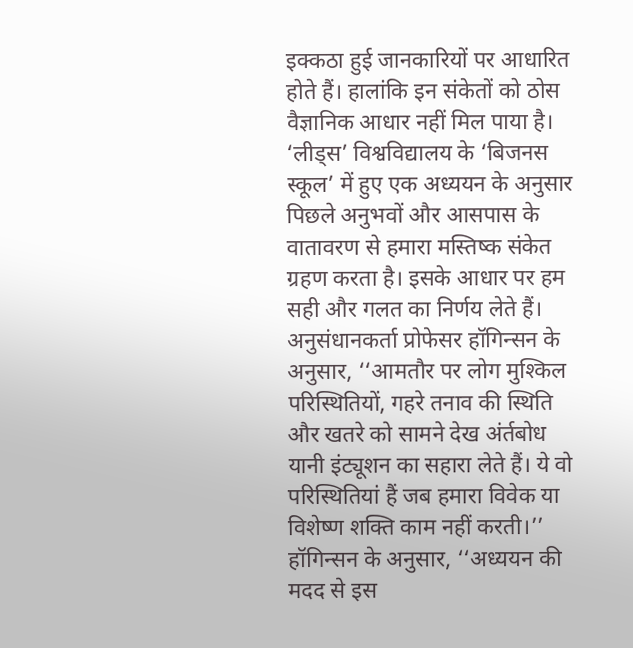इक्कठा हुई जानकारियों पर आधारित होते हैं। हालांकि इन संकेतों को ठोस वैज्ञानिक आधार नहीं मिल पाया है।
‘लीड्स’ विश्वविद्यालय के ‘बिजनस स्कूल’ में हुए एक अध्ययन के अनुसार पिछले अनुभवों और आसपास के वातावरण से हमारा मस्तिष्क संकेत ग्रहण करता है। इसके आधार पर हम सही और गलत का निर्णय लेते हैं।
अनुसंधानकर्ता प्रोफेसर हॉगिन्सन के अनुसार, ‘‘आमतौर पर लोग मुश्किल परिस्थितियों, गहरे तनाव की स्थिति और खतरे को सामने देख अंर्तबोध यानी इंट्यूशन का सहारा लेते हैं। ये वो परिस्थितियां हैं जब हमारा विवेक या विशेष्ण शक्ति काम नहीं करती।’’
हॉगिन्सन के अनुसार, ‘‘अध्ययन की मदद से इस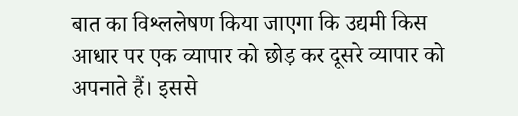बात का विश्ललेषण किया जाएगा कि उद्यमी किस आधार पर एक व्यापार को छोड़ कर दूसरे व्यापार को अपनाते हैं। इससे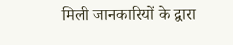मिली जानकारियों के द्वारा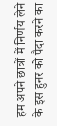हम अपने छात्रों में निर्णय लेने के इस हुनर को पैदा करने का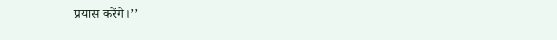प्रयास करेंगे।’’